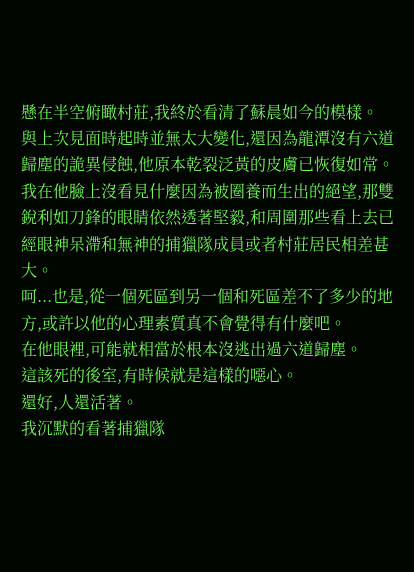懸在半空俯瞰村莊,我終於看清了蘇晨如今的模樣。
與上次見面時起時並無太大變化,還因為龍潭沒有六道歸塵的詭異侵蝕,他原本乾裂泛黃的皮膚已恢復如常。
我在他臉上沒看見什麼因為被圈養而生出的絕望,那雙銳利如刀鋒的眼睛依然透著堅毅,和周圍那些看上去已經眼神呆滯和無神的捕獵隊成員或者村莊居民相差甚大。
呵...也是,從一個死區到另一個和死區差不了多少的地方,或許以他的心理素質真不會覺得有什麼吧。
在他眼裡,可能就相當於根本沒逃出過六道歸塵。
這該死的後室,有時候就是這樣的噁心。
還好,人還活著。
我沉默的看著捕獵隊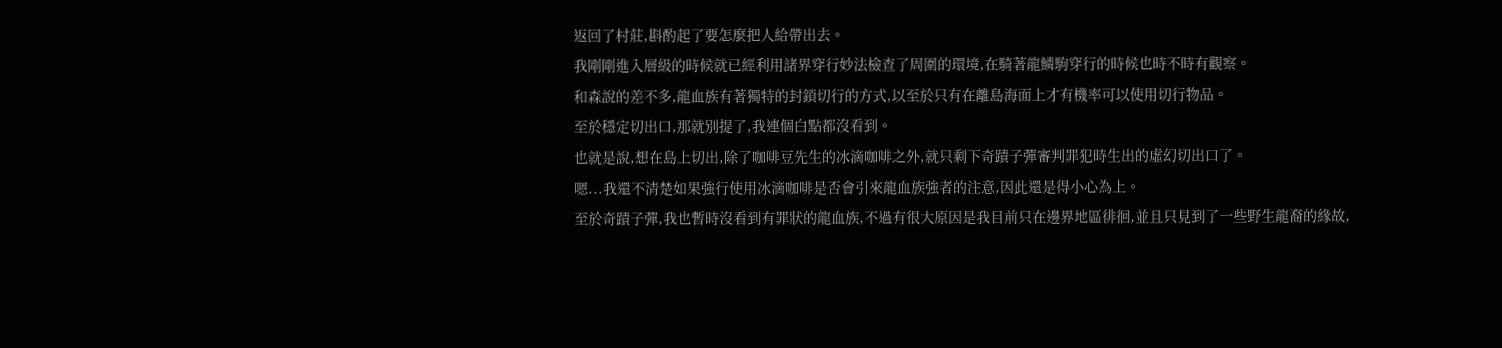返回了村莊,斟酌起了要怎麼把人給帶出去。
我剛剛進入層級的時候就已經利用諸界穿行妙法檢查了周圍的環境,在騎著龍鱗駒穿行的時候也時不時有觀察。
和森說的差不多,龍血族有著獨特的封鎖切行的方式,以至於只有在離島海面上才有機率可以使用切行物品。
至於穩定切出口,那就別提了,我連個白點都沒看到。
也就是說,想在島上切出,除了咖啡豆先生的冰滴咖啡之外,就只剩下奇蹟子彈審判罪犯時生出的虛幻切出口了。
嗯...我還不清楚如果強行使用冰滴咖啡是否會引來龍血族強者的注意,因此還是得小心為上。
至於奇蹟子彈,我也暫時沒看到有罪狀的龍血族,不過有很大原因是我目前只在邊界地區徘徊,並且只見到了一些野生龍裔的緣故,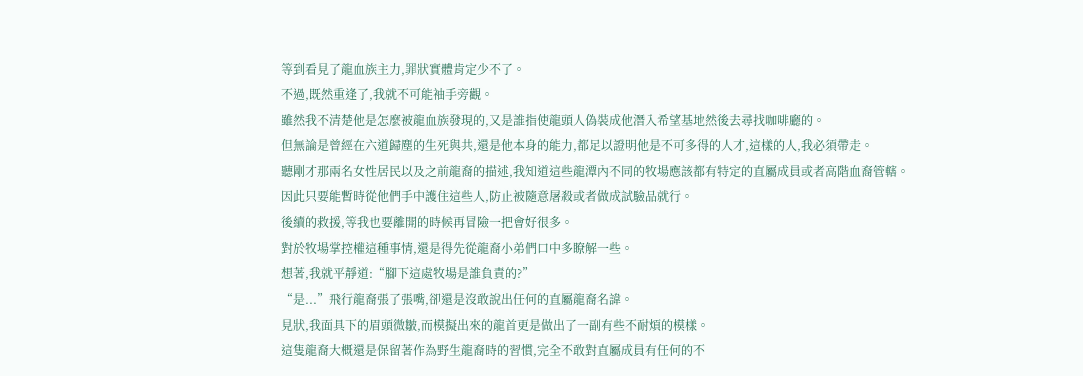等到看見了龍血族主力,罪狀實體肯定少不了。
不過,既然重逢了,我就不可能袖手旁觀。
雖然我不清楚他是怎麼被龍血族發現的,又是誰指使龍頭人偽裝成他潛入希望基地然後去尋找咖啡廳的。
但無論是曾經在六道歸塵的生死與共,還是他本身的能力,都足以證明他是不可多得的人才,這樣的人,我必須帶走。
聽剛才那兩名女性居民以及之前龍裔的描述,我知道這些龍潭內不同的牧場應該都有特定的直屬成員或者高階血裔管轄。
因此只要能暫時從他們手中護住這些人,防止被隨意屠殺或者做成試驗品就行。
後續的救援,等我也要離開的時候再冒險一把會好很多。
對於牧場掌控權這種事情,還是得先從龍裔小弟們口中多瞭解一些。
想著,我就平靜道:“腳下這處牧場是誰負責的?”
“是...”飛行龍裔張了張嘴,卻還是沒敢說出任何的直屬龍裔名諱。
見狀,我面具下的眉頭微皺,而模擬出來的龍首更是做出了一副有些不耐煩的模樣。
這隻龍裔大概還是保留著作為野生龍裔時的習慣,完全不敢對直屬成員有任何的不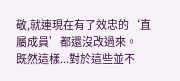敬,就連現在有了效忠的‘直屬成員’都還沒改過來。
既然這樣...對於這些並不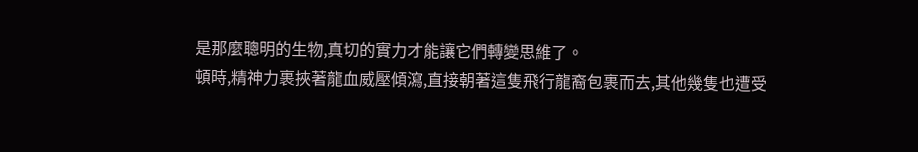是那麼聰明的生物,真切的實力才能讓它們轉變思維了。
頓時,精神力裹挾著龍血威壓傾瀉,直接朝著這隻飛行龍裔包裹而去,其他幾隻也遭受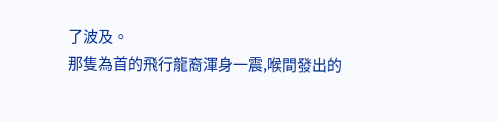了波及。
那隻為首的飛行龍裔渾身一震,喉間發出的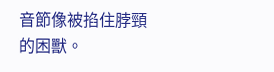音節像被掐住脖頸的困獸。